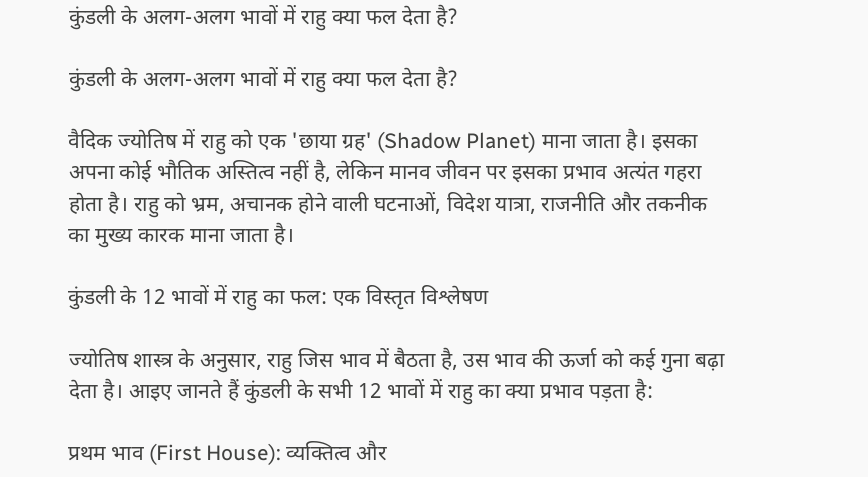कुंडली के अलग-अलग भावों में राहु क्या फल देता है?

कुंडली के अलग-अलग भावों में राहु क्या फल देता है?

वैदिक ज्योतिष में राहु को एक 'छाया ग्रह' (Shadow Planet) माना जाता है। इसका अपना कोई भौतिक अस्तित्व नहीं है, लेकिन मानव जीवन पर इसका प्रभाव अत्यंत गहरा होता है। राहु को भ्रम, अचानक होने वाली घटनाओं, विदेश यात्रा, राजनीति और तकनीक का मुख्य कारक माना जाता है।

कुंडली के 12 भावों में राहु का फल: एक विस्तृत विश्लेषण

ज्योतिष शास्त्र के अनुसार, राहु जिस भाव में बैठता है, उस भाव की ऊर्जा को कई गुना बढ़ा देता है। आइए जानते हैं कुंडली के सभी 12 भावों में राहु का क्या प्रभाव पड़ता है:

प्रथम भाव (First House): व्यक्तित्व और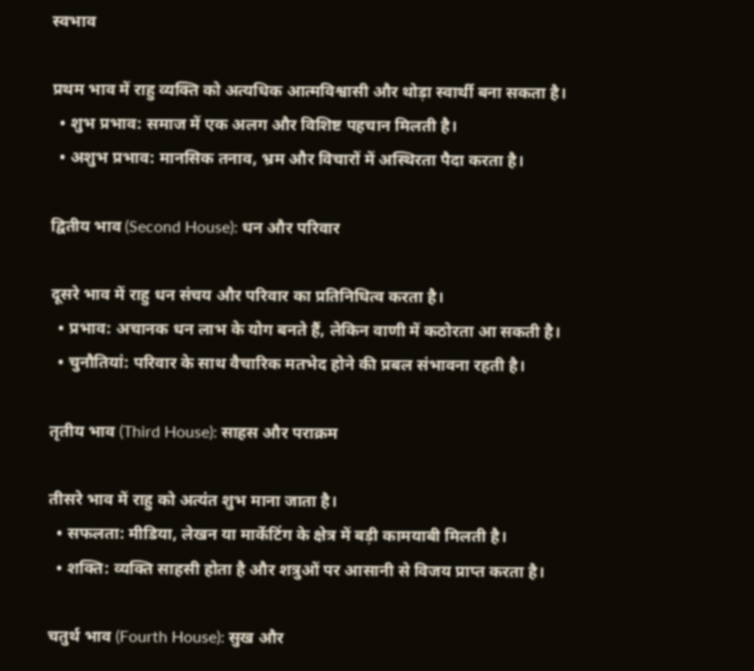स्वभाव

प्रथम भाव में राहु व्यक्ति को अत्यधिक आत्मविश्वासी और थोड़ा स्वार्थी बना सकता है।
  • शुभ प्रभाव: समाज में एक अलग और विशिष्ट पहचान मिलती है।
  • अशुभ प्रभाव: मानसिक तनाव, भ्रम और विचारों में अस्थिरता पैदा करता है।

द्वितीय भाव (Second House): धन और परिवार

दूसरे भाव में राहु धन संचय और परिवार का प्रतिनिधित्व करता है।
  • प्रभाव: अचानक धन लाभ के योग बनते हैं, लेकिन वाणी में कठोरता आ सकती है।
  • चुनौतियां: परिवार के साथ वैचारिक मतभेद होने की प्रबल संभावना रहती है।

तृतीय भाव (Third House): साहस और पराक्रम

तीसरे भाव में राहु को अत्यंत शुभ माना जाता है।
  • सफलता: मीडिया, लेखन या मार्केटिंग के क्षेत्र में बड़ी कामयाबी मिलती है।
  • शक्ति: व्यक्ति साहसी होता है और शत्रुओं पर आसानी से विजय प्राप्त करता है।

चतुर्थ भाव (Fourth House): सुख और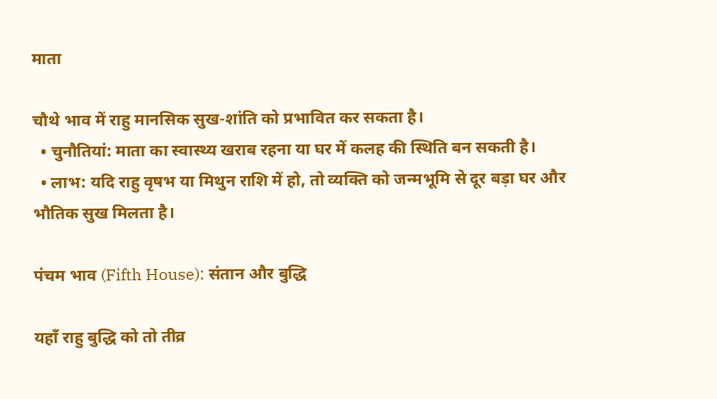माता

चौथे भाव में राहु मानसिक सुख-शांति को प्रभावित कर सकता है।
  • चुनौतियां: माता का स्वास्थ्य खराब रहना या घर में कलह की स्थिति बन सकती है।
  • लाभ: यदि राहु वृषभ या मिथुन राशि में हो, तो व्यक्ति को जन्मभूमि से दूर बड़ा घर और भौतिक सुख मिलता है।

पंचम भाव (Fifth House): संतान और बुद्धि

यहाँ राहु बुद्धि को तो तीव्र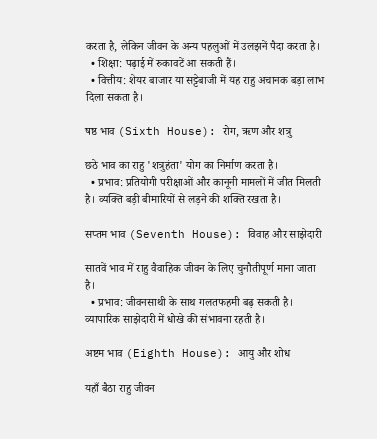करता है, लेकिन जीवन के अन्य पहलुओं में उलझनें पैदा करता है।
  • शिक्षा: पढ़ाई में रुकावटें आ सकती हैं।
  • वित्तीय: शेयर बाजार या सट्टेबाजी में यह राहु अचानक बड़ा लाभ दिला सकता है।

षष्ठ भाव (Sixth House): रोग, ऋण और शत्रु

छठे भाव का राहु 'शत्रुहंता' योग का निर्माण करता है।
  • प्रभाव: प्रतियोगी परीक्षाओं और कानूनी मामलों में जीत मिलती है। व्यक्ति बड़ी बीमारियों से लड़ने की शक्ति रखता है।

सप्तम भाव (Seventh House): विवाह और साझेदारी

सातवें भाव में राहु वैवाहिक जीवन के लिए चुनौतीपूर्ण माना जाता है।
  • प्रभाव: जीवनसाथी के साथ गलतफहमी बढ़ सकती है। व्यापारिक साझेदारी में धोखे की संभावना रहती है।

अष्टम भाव (Eighth House): आयु और शोध

यहाँ बैठा राहु जीवन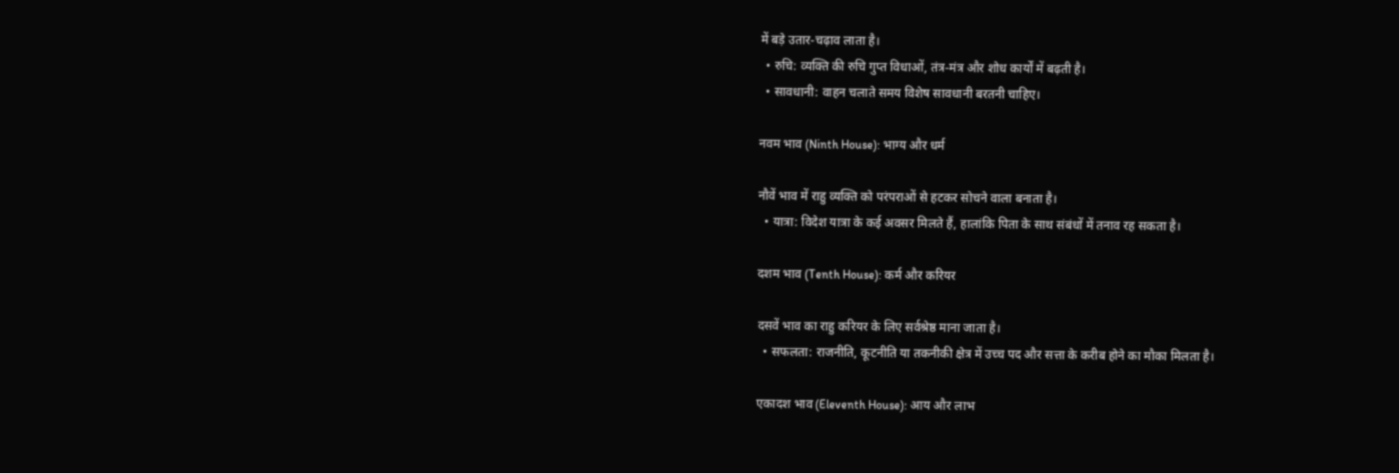में बड़े उतार-चढ़ाव लाता है।
  • रुचि: व्यक्ति की रुचि गुप्त विधाओं, तंत्र-मंत्र और शोध कार्यों में बढ़ती है।
  • सावधानी: वाहन चलाते समय विशेष सावधानी बरतनी चाहिए।

नवम भाव (Ninth House): भाग्य और धर्म

नौवें भाव में राहु व्यक्ति को परंपराओं से हटकर सोचने वाला बनाता है।
  • यात्रा: विदेश यात्रा के कई अवसर मिलते हैं, हालांकि पिता के साथ संबंधों में तनाव रह सकता है।

दशम भाव (Tenth House): कर्म और करियर

दसवें भाव का राहु करियर के लिए सर्वश्रेष्ठ माना जाता है।
  • सफलता: राजनीति, कूटनीति या तकनीकी क्षेत्र में उच्च पद और सत्ता के करीब होने का मौका मिलता है।

एकादश भाव (Eleventh House): आय और लाभ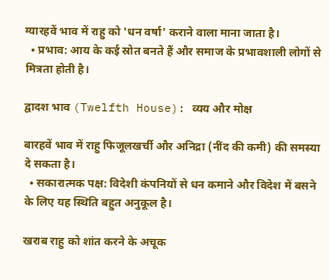ग्यारहवें भाव में राहु को 'धन वर्षा' कराने वाला माना जाता है।
  • प्रभाव: आय के कई स्रोत बनते हैं और समाज के प्रभावशाली लोगों से मित्रता होती है।

द्वादश भाव (Twelfth House): व्यय और मोक्ष

बारहवें भाव में राहु फिजूलखर्ची और अनिद्रा (नींद की कमी) की समस्या दे सकता है।
  • सकारात्मक पक्ष: विदेशी कंपनियों से धन कमाने और विदेश में बसने के लिए यह स्थिति बहुत अनुकूल है।

खराब राहु को शांत करने के अचूक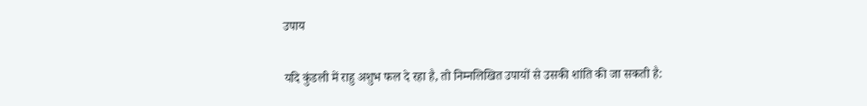उपाय

यदि कुंडली में राहु अशुभ फल दे रहा है, तो निम्नलिखित उपायों से उसकी शांति की जा सकती है: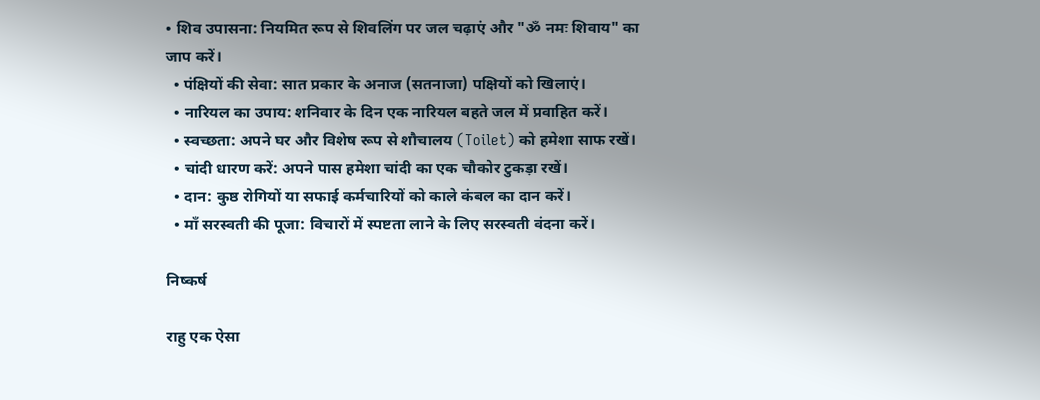• शिव उपासना: नियमित रूप से शिवलिंग पर जल चढ़ाएं और "ॐ नमः शिवाय" का जाप करें।
  • पंक्षियों की सेवा: सात प्रकार के अनाज (सतनाजा) पक्षियों को खिलाएं।
  • नारियल का उपाय: शनिवार के दिन एक नारियल बहते जल में प्रवाहित करें।
  • स्वच्छता: अपने घर और विशेष रूप से शौचालय (Toilet) को हमेशा साफ रखें।
  • चांदी धारण करें: अपने पास हमेशा चांदी का एक चौकोर टुकड़ा रखें।
  • दान: कुष्ठ रोगियों या सफाई कर्मचारियों को काले कंबल का दान करें।
  • माँ सरस्वती की पूजा: विचारों में स्पष्टता लाने के लिए सरस्वती वंदना करें।

निष्कर्ष

राहु एक ऐसा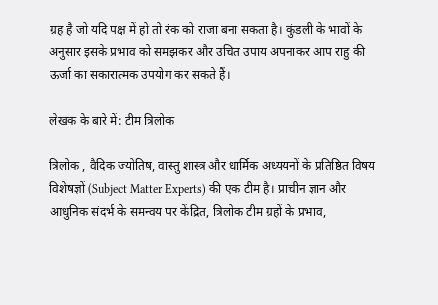ग्रह है जो यदि पक्ष में हो तो रंक को राजा बना सकता है। कुंडली के भावों के अनुसार इसके प्रभाव को समझकर और उचित उपाय अपनाकर आप राहु की ऊर्जा का सकारात्मक उपयोग कर सकते हैं।

लेखक के बारे में: टीम त्रिलोक

त्रिलोक , वैदिक ज्योतिष, वास्तु शास्त्र और धार्मिक अध्ययनों के प्रतिष्ठित विषय विशेषज्ञों (Subject Matter Experts) की एक टीम है। प्राचीन ज्ञान और आधुनिक संदर्भ के समन्वय पर केंद्रित, त्रिलोक टीम ग्रहों के प्रभाव,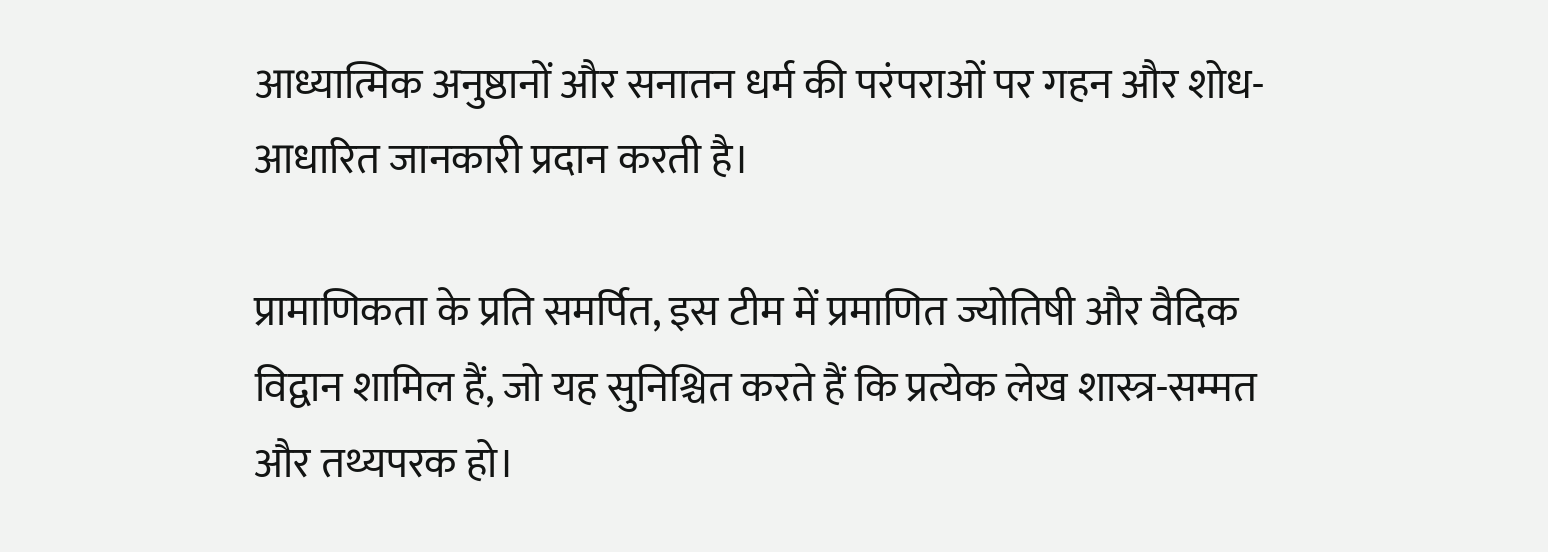आध्यात्मिक अनुष्ठानों और सनातन धर्म की परंपराओं पर गहन और शोध-आधारित जानकारी प्रदान करती है।

प्रामाणिकता के प्रति समर्पित, इस टीम में प्रमाणित ज्योतिषी और वैदिक विद्वान शामिल हैं, जो यह सुनिश्चित करते हैं कि प्रत्येक लेख शास्त्र-सम्मत और तथ्यपरक हो।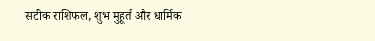सटीक राशिफल, शुभ मुहूर्त और धार्मिक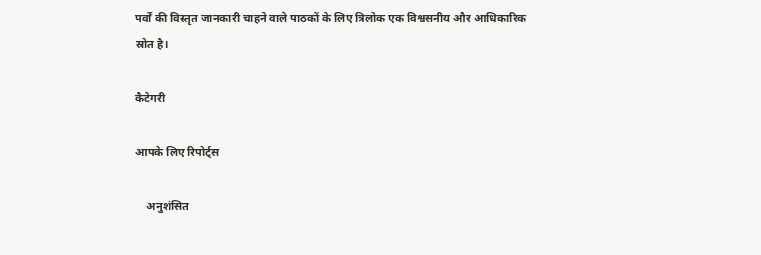पर्वों की विस्तृत जानकारी चाहने वाले पाठकों के लिए त्रिलोक एक विश्वसनीय और आधिकारिक स्रोत है।

कैटेगरी

आपके लिए रिपोर्ट्स

    अनुशंसित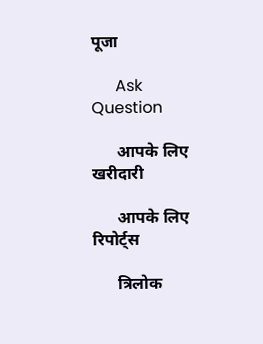पूजा

      Ask Question

      आपके लिए खरीदारी

      आपके लिए रिपोर्ट्स

      त्रिलोक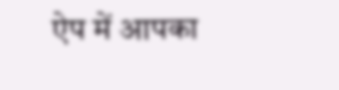ऐप में आपका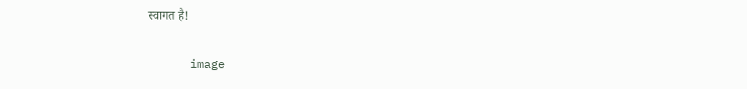स्वागत है!

      image